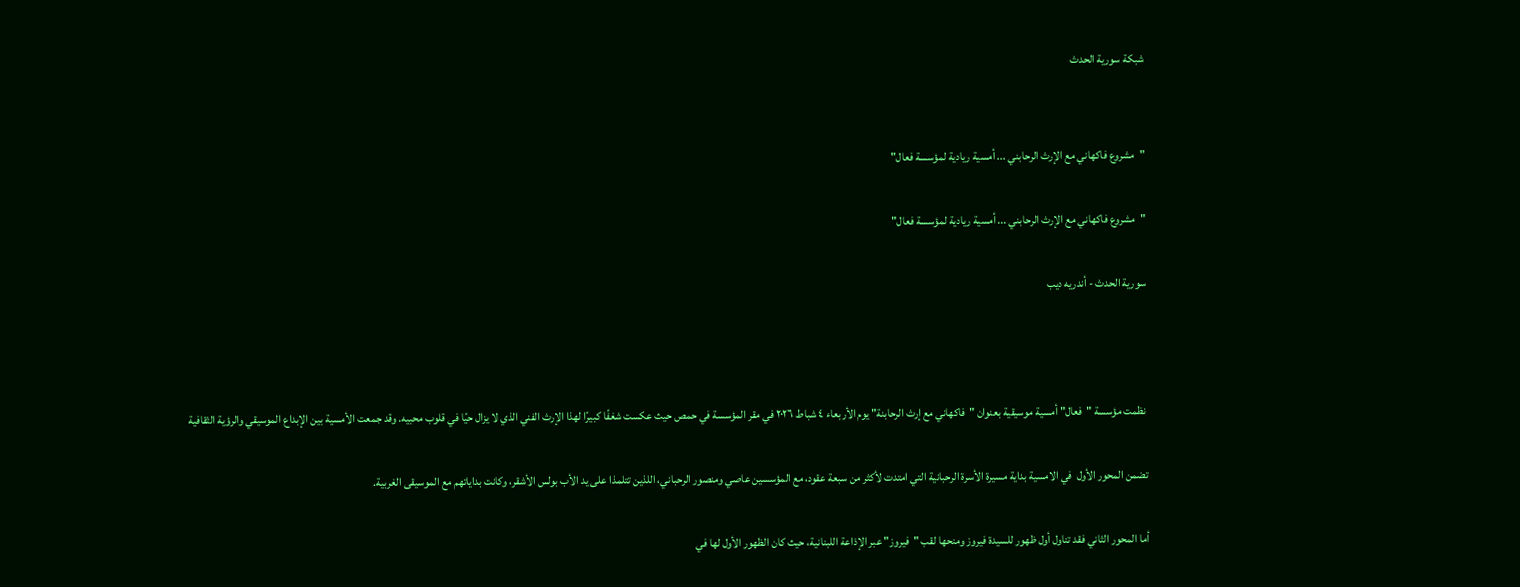شبكة سورية الحدث


"مشروع فاكهاني مع الإرث الرحابني ... أمسية ريادية لمؤسسة فعال"

"مشروع فاكهاني مع الإرث الرحابني ... أمسية ريادية لمؤسسة فعال"

سورية الحدث - أندريه ديب



 نظمت مؤسسة "فعال" أمسية موسيقية بعنوان "فاكهاني مع إرث الرحابنة" يوم الأربعاء ٤ شباط ٢٠٢٦ في مقر المؤسسة في حمص حيث عكست شغفًا كبيرًا لهذا الإرث الفني الذي لا يزال حيًا في قلوب محبيه. وقد جمعت الأمسية بين الإبداع الموسيقي والرؤية الثقافية

تضمن المحور الأول  في الامسية بداية مسيرة الأسرة الرحبانية التي امتدت لأكثر من سبعة عقود، مع المؤسسين عاصي ومنصور الرحباني، اللذين تتلمذا على يد الأب بولس الأشقر، وكانت بداياتهم مع الموسيقى الغربية.

أما المحور الثاني فقد تناول أول ظهور للسيدة فيروز ومنحها لقب "فيروز" عبر الإذاعة اللبنانية، حيث كان الظهور الأول لها في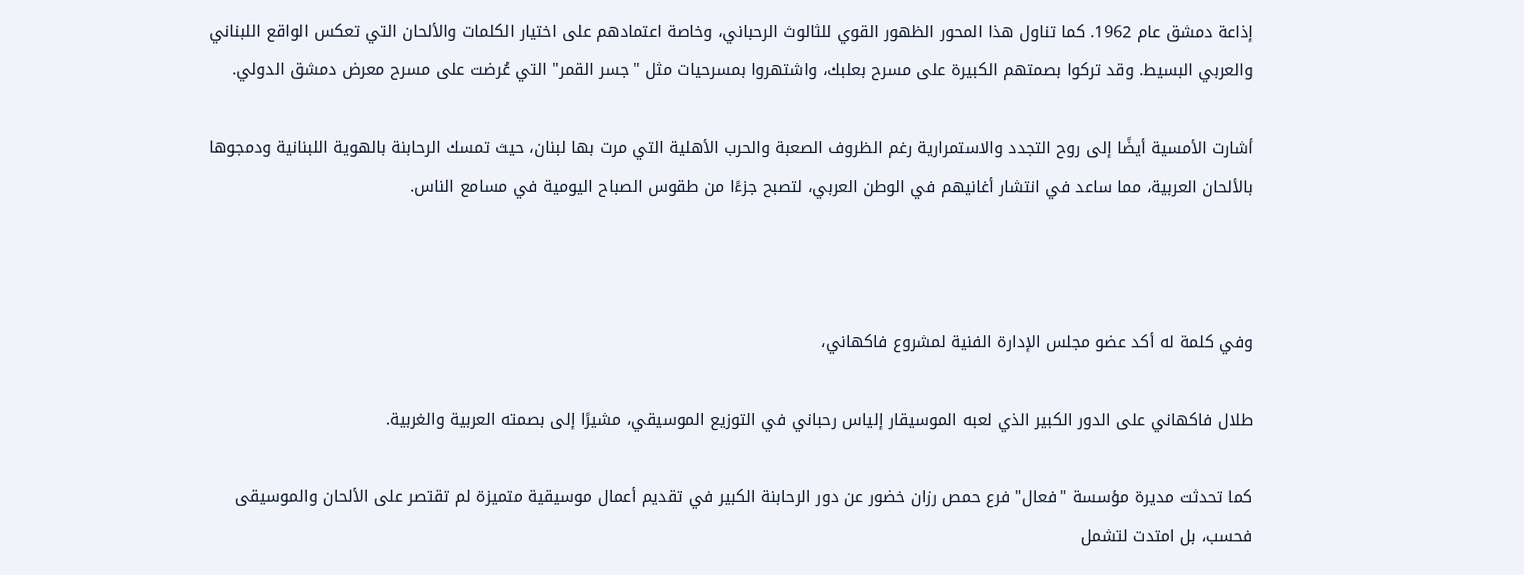إذاعة دمشق عام 1962. كما تناول هذا المحور الظهور القوي للثالوث الرحباني، وخاصة اعتمادهم على اختيار الكلمات والألحان التي تعكس الواقع اللبناني والعربي البسيط. وقد تركوا بصمتهم الكبيرة على مسرح بعلبك، واشتهروا بمسرحيات مثل "جسر القمر" التي عُرضت على مسرح معرض دمشق الدولي.

أشارت الأمسية أيضًا إلى روح التجدد والاستمرارية رغم الظروف الصعبة والحرب الأهلية التي مرت بها لبنان، حيث تمسك الرحابنة بالهوية اللبنانية ودمجوها بالألحان العربية، مما ساعد في انتشار أغانيهم في الوطن العربي، لتصبح جزءًا من طقوس الصباح اليومية في مسامع الناس.



وفي كلمة له أكد عضو مجلس الإدارة الفنية لمشروع فاكهاني،

طلال فاكهاني على الدور الكبير الذي لعبه الموسيقار إلياس رحباني في التوزيع الموسيقي، مشيرًا إلى بصمته العربية والغربية.

كما تحدثت مديرة مؤسسة "فعال" فرع حمص رزان خضور عن دور الرحابنة الكبير في تقديم أعمال موسيقية متميزة لم تقتصر على الألحان والموسيقى فحسب، بل امتدت لتشمل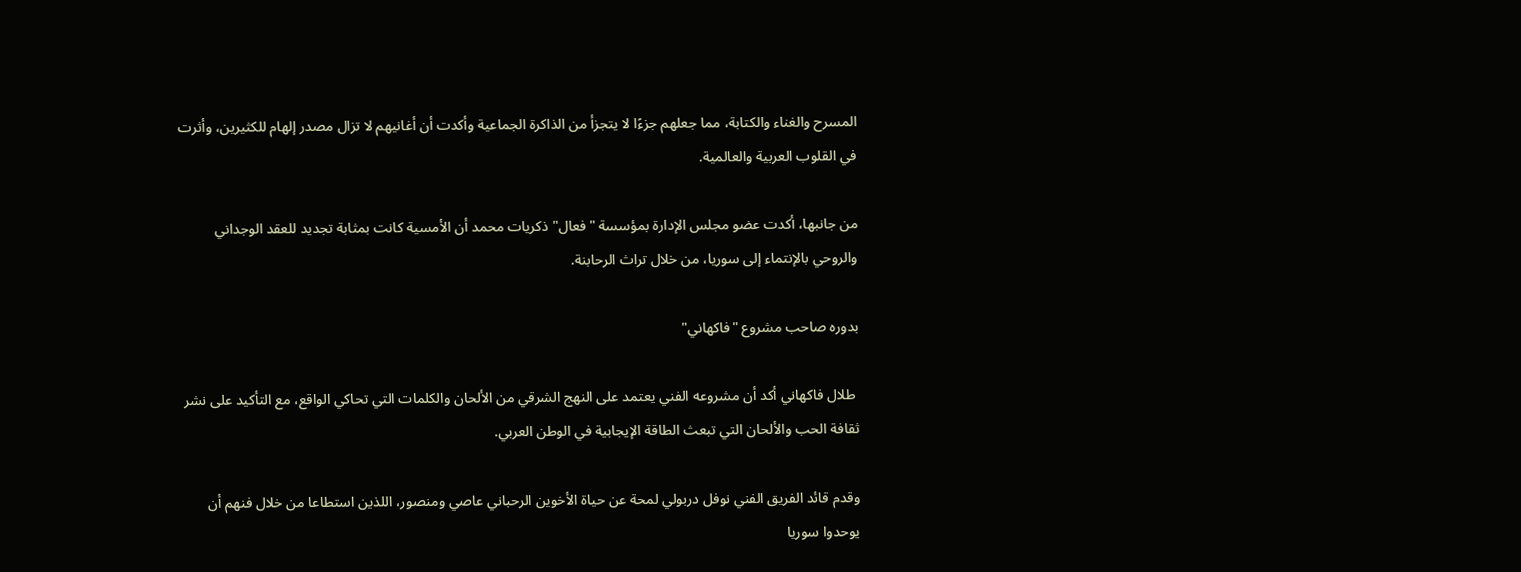المسرح والغناء والكتابة، مما جعلهم جزءًا لا يتجزأ من الذاكرة الجماعية وأكدت أن أغانيهم لا تزال مصدر إلهام للكثيرين، وأثرت في القلوب العربية والعالمية.

من جانبها، أكدت عضو مجلس الإدارة بمؤسسة "فعال" ذكريات محمد أن الأمسية كانت بمثابة تجديد للعقد الوجداني والروحي بالإنتماء إلى سوريا، من خلال تراث الرحابنة.

بدوره صاحب مشروع "فاكهاني"

 طلال فاكهاني أكد أن مشروعه الفني يعتمد على النهج الشرقي من الألحان والكلمات التي تحاكي الواقع، مع التأكيد على نشر ثقافة الحب والألحان التي تبعث الطاقة الإيجابية في الوطن العربي.

وقدم قائد الفريق الفني نوفل دربولي لمحة عن حياة الأخوين الرحباني عاصي ومنصور، اللذين استطاعا من خلال فنهم أن يوحدوا سوريا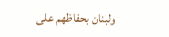ولبنان بحفاظهم على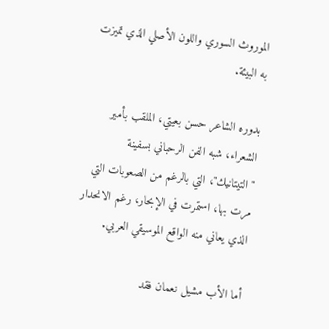الموروث السوري واللون الأصلي الذي تميزت به البيئة.

بدوره الشاعر حسن بعيتي، الملقب بأمير الشعراء، شبه الفن الرحباني بسفينة "التيتانيك"، التي بالرغم من الصعوبات التي مرت بها، استمرت في الإبحار، رغم الانحدار الذي يعاني منه الواقع الموسيقي العربي.

أما الأب مشيل نعمان فقد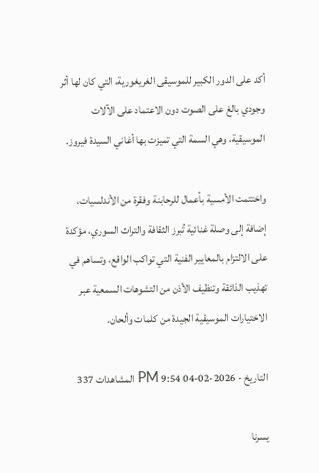أكد على الدور الكبير للموسيقى الغريغورية، التي كان لها أثر وجودي بالغ على الصوت دون الاعتماد على الآلات الموسيقية، وهي السمة التي تميزت بها أغاني السيدة فيروز.

واختتمت الأمسية بأعمال للرحابنة وفقرة من الأندلسيات، إضافة إلى وصلة غنائية تُبرز الثقافة والتراث السوري، مؤكدة على الالتزام بالمعايير الفنية التي تواكب الواقع، وتساهم في تهذيب الذائقة وتنظيف الأذن من التشوهات السمعية عبر الاختيارات الموسيقية الجيدة من كلمات وألحان.

التاريخ - 2026-02-04 9:54 PM المشاهدات 337

يسرنا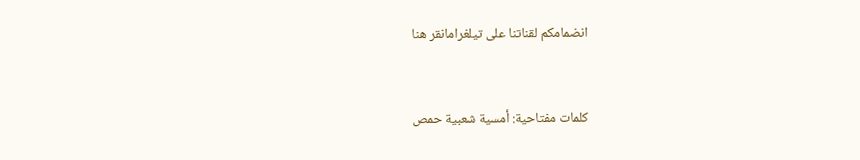انضمامكم لقناتنا على تيلغرامانقر هنا


كلمات مفتاحية: أمسية شعبية حمص